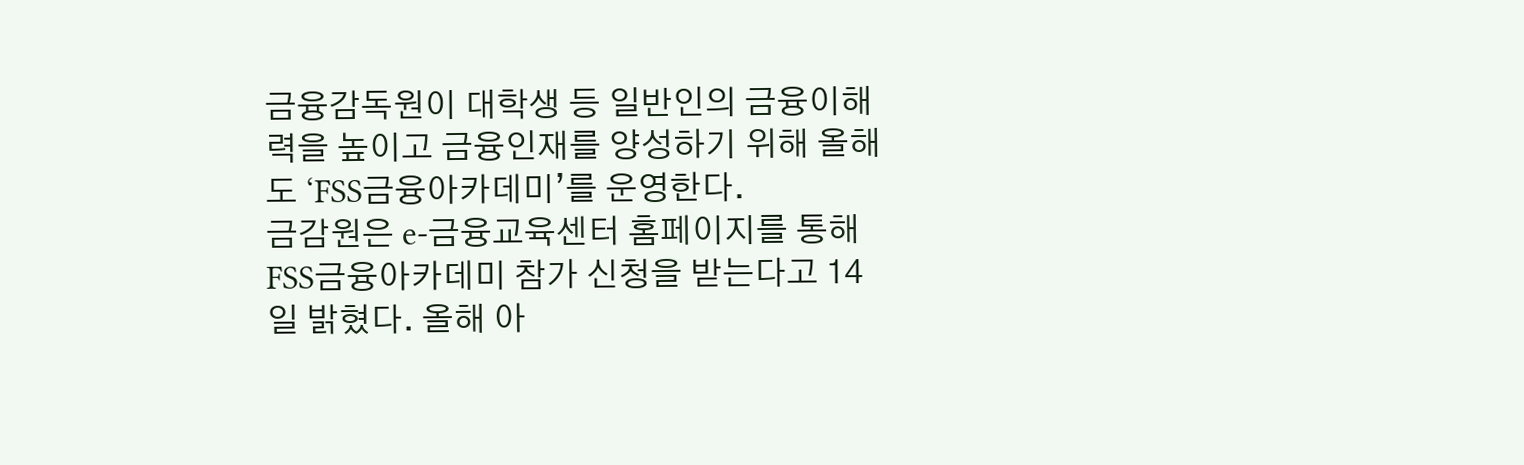금융감독원이 대학생 등 일반인의 금융이해력을 높이고 금융인재를 양성하기 위해 올해도 ‘FSS금융아카데미’를 운영한다.
금감원은 e-금융교육센터 홈페이지를 통해 FSS금융아카데미 참가 신청을 받는다고 14일 밝혔다. 올해 아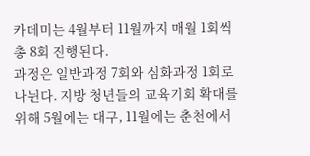카데미는 4월부터 11월까지 매월 1회씩 총 8회 진행된다.
과정은 일반과정 7회와 심화과정 1회로 나뉜다. 지방 청년들의 교육기회 확대를 위해 5월에는 대구, 11월에는 춘천에서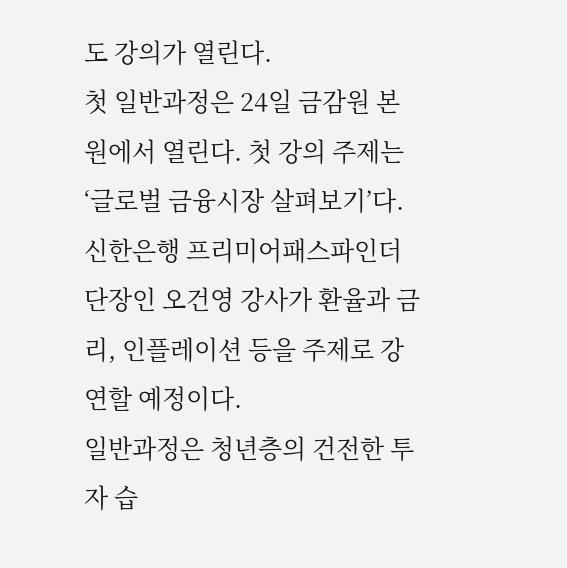도 강의가 열린다.
첫 일반과정은 24일 금감원 본원에서 열린다. 첫 강의 주제는 ‘글로벌 금융시장 살펴보기’다. 신한은행 프리미어패스파인더 단장인 오건영 강사가 환율과 금리, 인플레이션 등을 주제로 강연할 예정이다.
일반과정은 청년층의 건전한 투자 습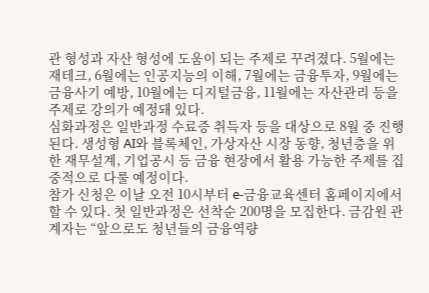관 형성과 자산 형성에 도움이 되는 주제로 꾸려졌다. 5월에는 재테크, 6월에는 인공지능의 이해, 7월에는 금융투자, 9월에는 금융사기 예방, 10월에는 디지털금융, 11월에는 자산관리 등을 주제로 강의가 예정돼 있다.
심화과정은 일반과정 수료증 취득자 등을 대상으로 8월 중 진행된다. 생성형 AI와 블록체인, 가상자산 시장 동향, 청년층을 위한 재무설계, 기업공시 등 금융 현장에서 활용 가능한 주제를 집중적으로 다룰 예정이다.
참가 신청은 이날 오전 10시부터 e-금융교육센터 홈페이지에서 할 수 있다. 첫 일반과정은 선착순 200명을 모집한다. 금감원 관계자는 “앞으로도 청년들의 금융역량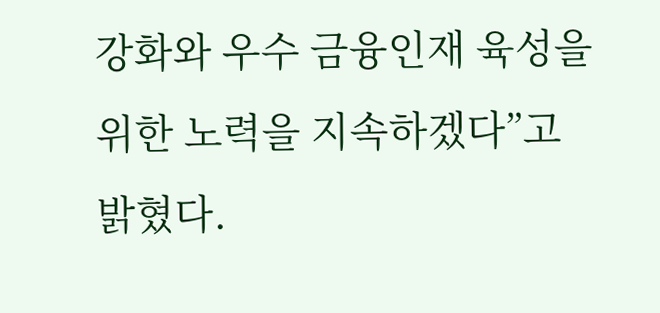강화와 우수 금융인재 육성을 위한 노력을 지속하겠다”고 밝혔다.